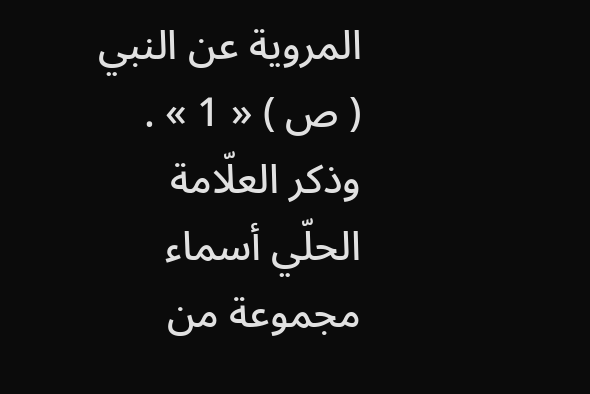المروية عن النبي ( ص ) « 1 » .
وذكر العلّامة الحلّي أسماء مجموعة من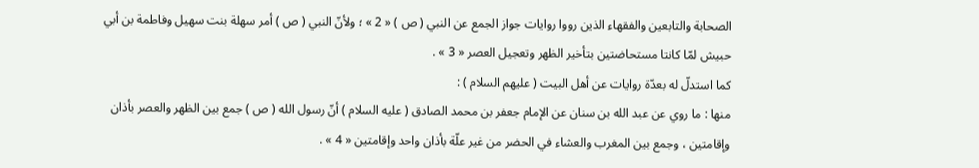الصحابة والتابعين والفقهاء الذين رووا روايات جواز الجمع عن النبي ( ص ) « 2 » ؛ ولأنّ النبي ( ص ) أمر سهلة بنت سهيل وفاطمة بن أبي حبيش لمّا كانتا مستحاضتين بتأخير الظهر وتعجيل العصر « 3 » .
كما استدلّ له بعدّة روايات عن أهل البيت ( عليهم السلام ) :
منها : ما روي عن عبد الله بن سنان عن الإمام جعفر بن محمد الصادق ( عليه السلام ) أنّ رسول الله ( ص ) جمع بين الظهر والعصر بأذان وإقامتين ، وجمع بين المغرب والعشاء في الحضر من غير علّة بأذان واحد وإقامتين « 4 » .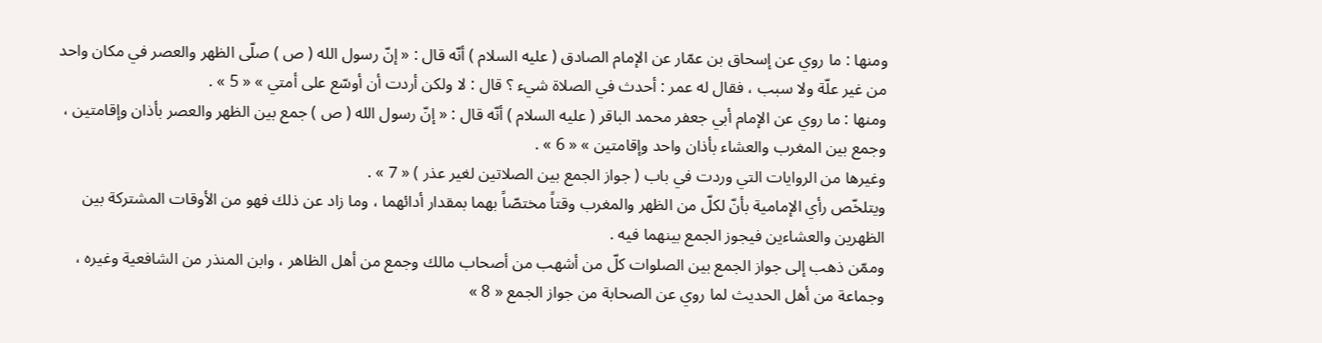ومنها : ما روي عن إسحاق بن عمّار عن الإمام الصادق ( عليه السلام ) أنّه قال : « إنّ رسول الله ( ص ) صلّى الظهر والعصر في مكان واحد من غير علّة ولا سبب ، فقال له عمر : أحدث في الصلاة شيء ؟ قال : لا ولكن أردت أن أوسّع على أمتي » « 5 » .
ومنها : ما روي عن الإمام أبي جعفر محمد الباقر ( عليه السلام ) أنّه قال : « إنّ رسول الله ( ص ) جمع بين الظهر والعصر بأذان وإقامتين ، وجمع بين المغرب والعشاء بأذان واحد وإقامتين » « 6 » .
وغيرها من الروايات التي وردت في باب ( جواز الجمع بين الصلاتين لغير عذر ) « 7 » .
ويتلخّص رأي الإمامية بأنّ لكلّ من الظهر والمغرب وقتاً مختصّاً بهما بمقدار أدائهما ، وما زاد عن ذلك فهو من الأوقات المشتركة بين الظهرين والعشاءين فيجوز الجمع بينهما فيه .
وممّن ذهب إلى جواز الجمع بين الصلوات كلّ من أشهب من أصحاب مالك وجمع من أهل الظاهر ، وابن المنذر من الشافعية وغيره ، وجماعة من أهل الحديث لما روي عن الصحابة من جواز الجمع « 8 »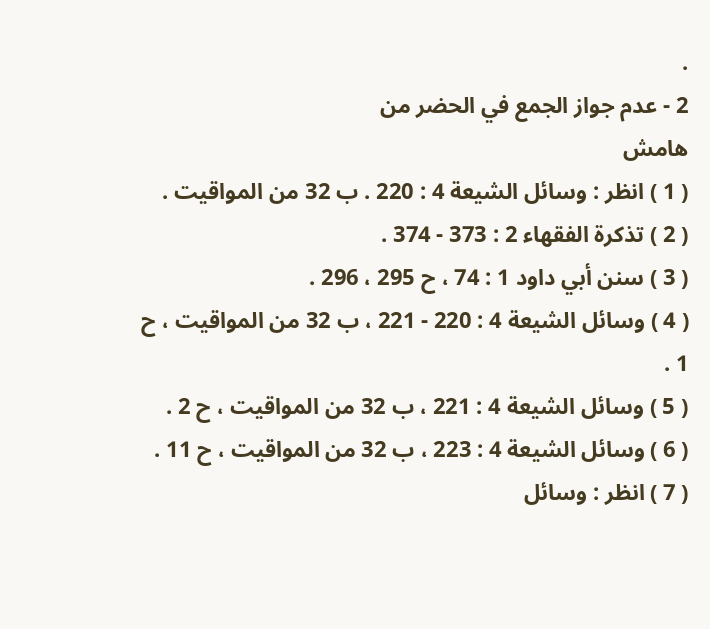.
2 - عدم جواز الجمع في الحضر من
هامش
( 1 ) انظر : وسائل الشيعة 4 : 220 . ب 32 من المواقيت .
( 2 ) تذكرة الفقهاء 2 : 373 - 374 .
( 3 ) سنن أبي داود 1 : 74 ، ح 295 ، 296 .
( 4 ) وسائل الشيعة 4 : 220 - 221 ، ب 32 من المواقيت ، ح 1 .
( 5 ) وسائل الشيعة 4 : 221 ، ب 32 من المواقيت ، ح 2 .
( 6 ) وسائل الشيعة 4 : 223 ، ب 32 من المواقيت ، ح 11 .
( 7 ) انظر : وسائل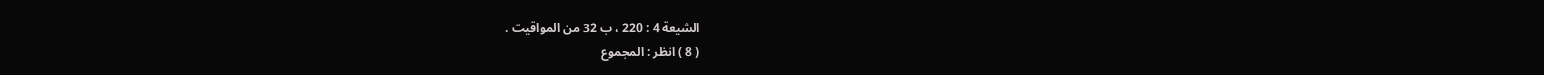الشيعة 4 : 220 ، ب 32 من المواقيت .
( 8 ) انظر : المجموع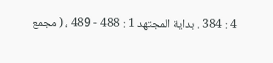4 : 384 . بداية المجتهد 1 : 488 - 489 ، ( مجمع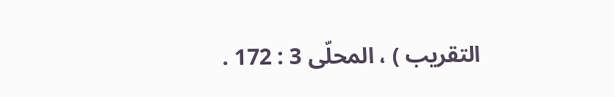التقريب ) ، المحلّى 3 : 172 .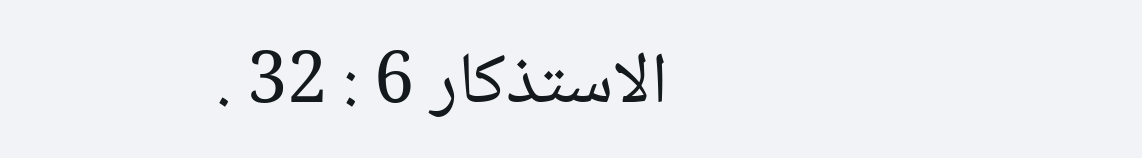الاستذكار 6 : 32 .